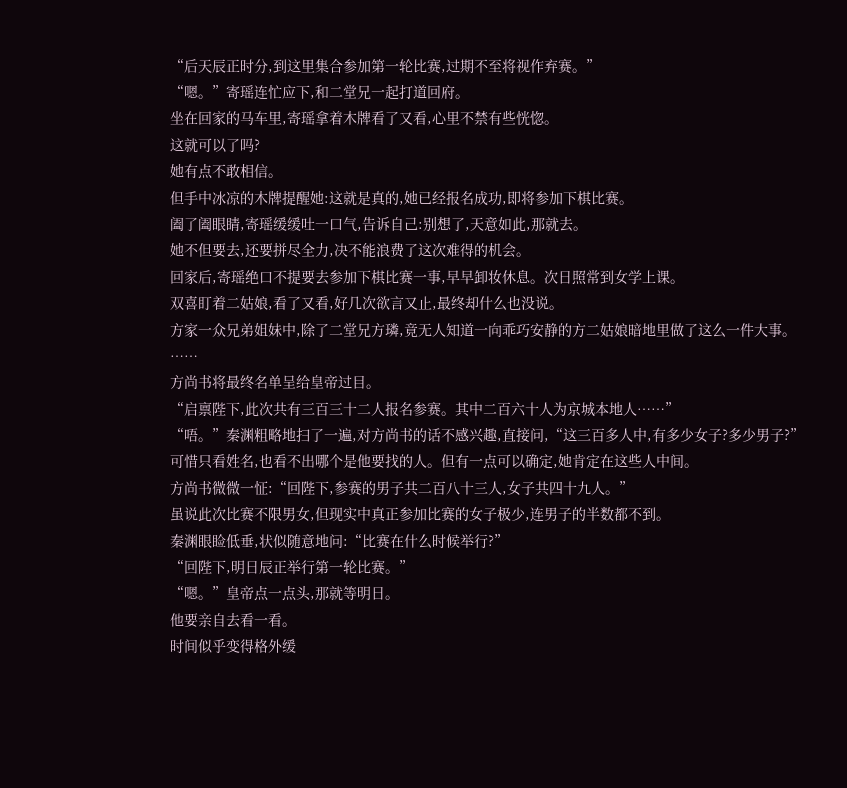“后天辰正时分,到这里集合参加第一轮比赛,过期不至将视作弃赛。”
“嗯。”寄瑶连忙应下,和二堂兄一起打道回府。
坐在回家的马车里,寄瑶拿着木牌看了又看,心里不禁有些恍惚。
这就可以了吗?
她有点不敢相信。
但手中冰凉的木牌提醒她:这就是真的,她已经报名成功,即将参加下棋比赛。
阖了阖眼睛,寄瑶缓缓吐一口气,告诉自己:别想了,天意如此,那就去。
她不但要去,还要拼尽全力,决不能浪费了这次难得的机会。
回家后,寄瑶绝口不提要去参加下棋比赛一事,早早卸妆休息。次日照常到女学上课。
双喜盯着二姑娘,看了又看,好几次欲言又止,最终却什么也没说。
方家一众兄弟姐妹中,除了二堂兄方璘,竟无人知道一向乖巧安静的方二姑娘暗地里做了这么一件大事。
……
方尚书将最终名单呈给皇帝过目。
“启禀陛下,此次共有三百三十二人报名参赛。其中二百六十人为京城本地人……”
“唔。”秦渊粗略地扫了一遍,对方尚书的话不感兴趣,直接问,“这三百多人中,有多少女子?多少男子?”
可惜只看姓名,也看不出哪个是他要找的人。但有一点可以确定,她肯定在这些人中间。
方尚书微微一怔:“回陛下,参赛的男子共二百八十三人,女子共四十九人。”
虽说此次比赛不限男女,但现实中真正参加比赛的女子极少,连男子的半数都不到。
秦渊眼睑低垂,状似随意地问:“比赛在什么时候举行?”
“回陛下,明日辰正举行第一轮比赛。”
“嗯。”皇帝点一点头,那就等明日。
他要亲自去看一看。
时间似乎变得格外缓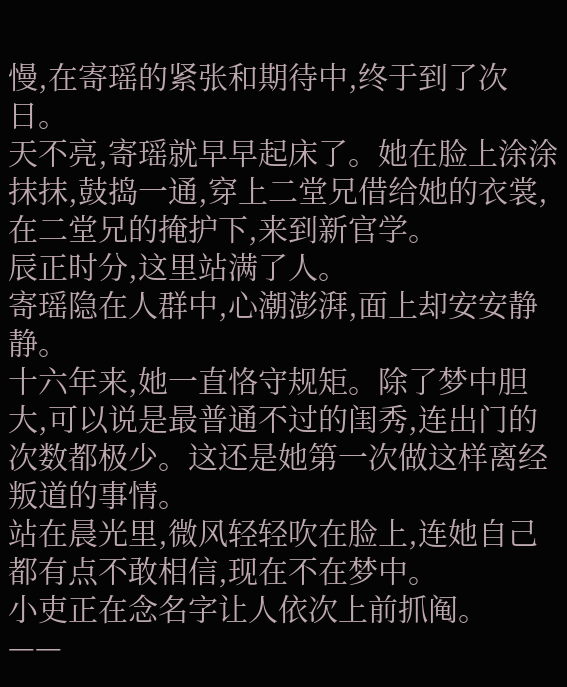慢,在寄瑶的紧张和期待中,终于到了次日。
天不亮,寄瑶就早早起床了。她在脸上涂涂抹抹,鼓捣一通,穿上二堂兄借给她的衣裳,在二堂兄的掩护下,来到新官学。
辰正时分,这里站满了人。
寄瑶隐在人群中,心潮澎湃,面上却安安静静。
十六年来,她一直恪守规矩。除了梦中胆大,可以说是最普通不过的闺秀,连出门的次数都极少。这还是她第一次做这样离经叛道的事情。
站在晨光里,微风轻轻吹在脸上,连她自己都有点不敢相信,现在不在梦中。
小吏正在念名字让人依次上前抓阄。
——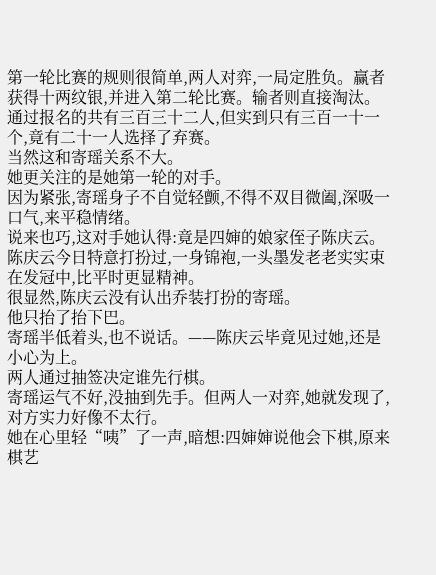第一轮比赛的规则很简单,两人对弈,一局定胜负。赢者获得十两纹银,并进入第二轮比赛。输者则直接淘汰。
通过报名的共有三百三十二人,但实到只有三百一十一个,竟有二十一人选择了弃赛。
当然这和寄瑶关系不大。
她更关注的是她第一轮的对手。
因为紧张,寄瑶身子不自觉轻颤,不得不双目微阖,深吸一口气,来平稳情绪。
说来也巧,这对手她认得:竟是四婶的娘家侄子陈庆云。
陈庆云今日特意打扮过,一身锦袍,一头墨发老老实实束在发冠中,比平时更显精神。
很显然,陈庆云没有认出乔装打扮的寄瑶。
他只抬了抬下巴。
寄瑶半低着头,也不说话。——陈庆云毕竟见过她,还是小心为上。
两人通过抽签决定谁先行棋。
寄瑶运气不好,没抽到先手。但两人一对弈,她就发现了,对方实力好像不太行。
她在心里轻“咦”了一声,暗想:四婶婶说他会下棋,原来棋艺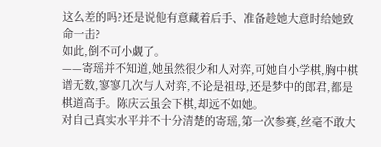这么差的吗?还是说他有意藏着后手、准备趁她大意时给她致命一击?
如此,倒不可小觑了。
——寄瑶并不知道,她虽然很少和人对弈,可她自小学棋,胸中棋谱无数,寥寥几次与人对弈,不论是祖母,还是梦中的郎君,都是棋道高手。陈庆云虽会下棋,却远不如她。
对自己真实水平并不十分清楚的寄瑶,第一次参赛,丝毫不敢大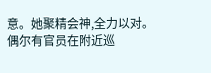意。她聚精会神,全力以对。
偶尔有官员在附近巡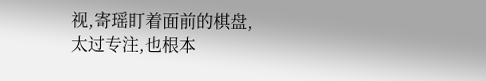视,寄瑶盯着面前的棋盘,太过专注,也根本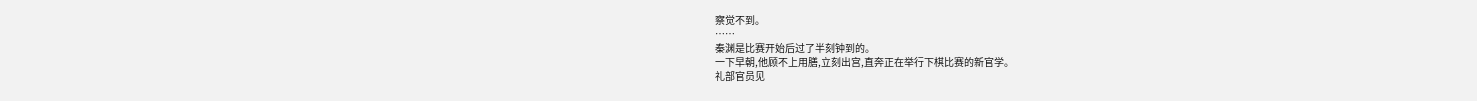察觉不到。
……
秦渊是比赛开始后过了半刻钟到的。
一下早朝,他顾不上用膳,立刻出宫,直奔正在举行下棋比赛的新官学。
礼部官员见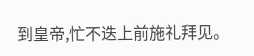到皇帝,忙不迭上前施礼拜见。